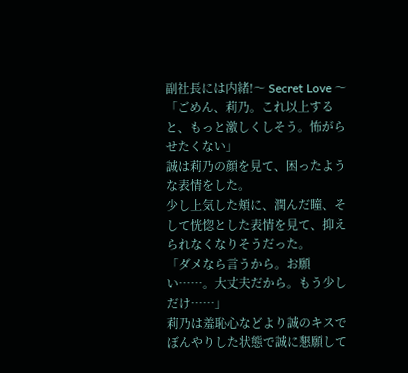副社長には内緒!〜 Secret Love 〜
「ごめん、莉乃。これ以上すると、もっと激しくしそう。怖がらせたくない」
誠は莉乃の顔を見て、困ったような表情をした。
少し上気した頬に、潤んだ瞳、そして恍惚とした表情を見て、抑えられなくなりそうだった。
「ダメなら言うから。お願い……。大丈夫だから。もう少しだけ……」
莉乃は羞恥心などより誠のキスでぼんやりした状態で誠に懇願して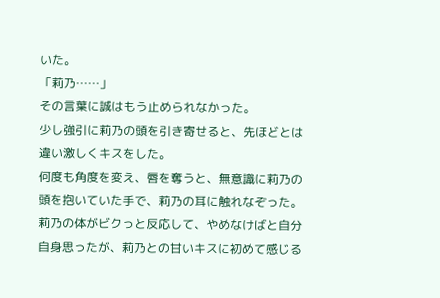いた。
「莉乃……」
その言葉に誠はもう止められなかった。
少し強引に莉乃の頭を引き寄せると、先ほどとは違い激しくキスをした。
何度も角度を変え、唇を奪うと、無意識に莉乃の頭を抱いていた手で、莉乃の耳に触れなぞった。
莉乃の体がビクっと反応して、やめなけばと自分自身思ったが、莉乃との甘いキスに初めて感じる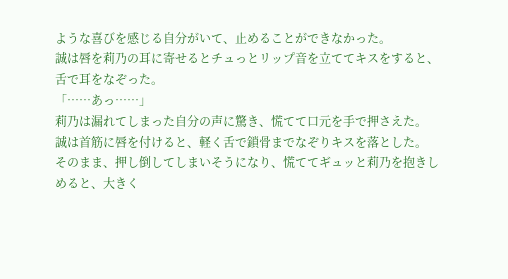ような喜びを感じる自分がいて、止めることができなかった。
誠は唇を莉乃の耳に寄せるとチュっとリップ音を立ててキスをすると、舌で耳をなぞった。
「……あっ……」
莉乃は漏れてしまった自分の声に驚き、慌てて口元を手で押さえた。
誠は首筋に唇を付けると、軽く舌で鎖骨までなぞりキスを落とした。
そのまま、押し倒してしまいそうになり、慌ててギュッと莉乃を抱きしめると、大きく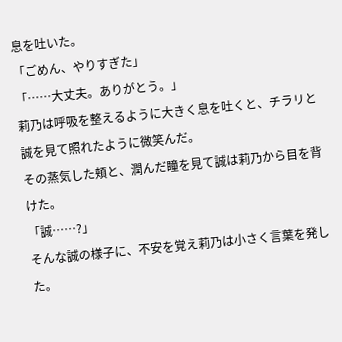息を吐いた。
「ごめん、やりすぎた」
「……大丈夫。ありがとう。」
莉乃は呼吸を整えるように大きく息を吐くと、チラリと誠を見て照れたように微笑んだ。
その蒸気した頬と、潤んだ瞳を見て誠は莉乃から目を背けた。
「誠……?」
そんな誠の様子に、不安を覚え莉乃は小さく言葉を発した。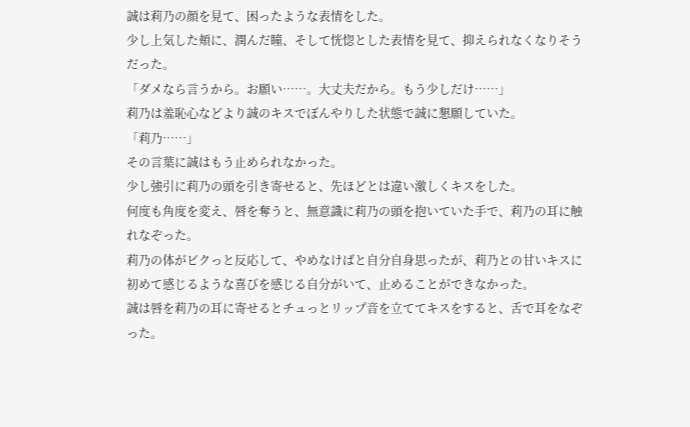誠は莉乃の顔を見て、困ったような表情をした。
少し上気した頬に、潤んだ瞳、そして恍惚とした表情を見て、抑えられなくなりそうだった。
「ダメなら言うから。お願い……。大丈夫だから。もう少しだけ……」
莉乃は羞恥心などより誠のキスでぼんやりした状態で誠に懇願していた。
「莉乃……」
その言葉に誠はもう止められなかった。
少し強引に莉乃の頭を引き寄せると、先ほどとは違い激しくキスをした。
何度も角度を変え、唇を奪うと、無意識に莉乃の頭を抱いていた手で、莉乃の耳に触れなぞった。
莉乃の体がビクっと反応して、やめなけばと自分自身思ったが、莉乃との甘いキスに初めて感じるような喜びを感じる自分がいて、止めることができなかった。
誠は唇を莉乃の耳に寄せるとチュっとリップ音を立ててキスをすると、舌で耳をなぞった。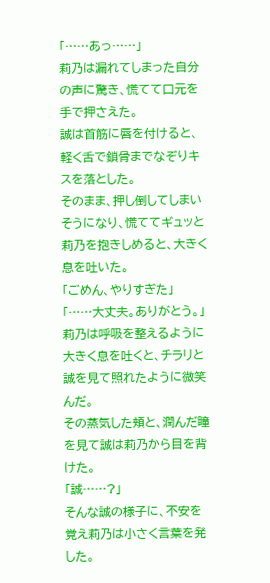「……あっ……」
莉乃は漏れてしまった自分の声に驚き、慌てて口元を手で押さえた。
誠は首筋に唇を付けると、軽く舌で鎖骨までなぞりキスを落とした。
そのまま、押し倒してしまいそうになり、慌ててギュッと莉乃を抱きしめると、大きく息を吐いた。
「ごめん、やりすぎた」
「……大丈夫。ありがとう。」
莉乃は呼吸を整えるように大きく息を吐くと、チラリと誠を見て照れたように微笑んだ。
その蒸気した頬と、潤んだ瞳を見て誠は莉乃から目を背けた。
「誠……?」
そんな誠の様子に、不安を覚え莉乃は小さく言葉を発した。